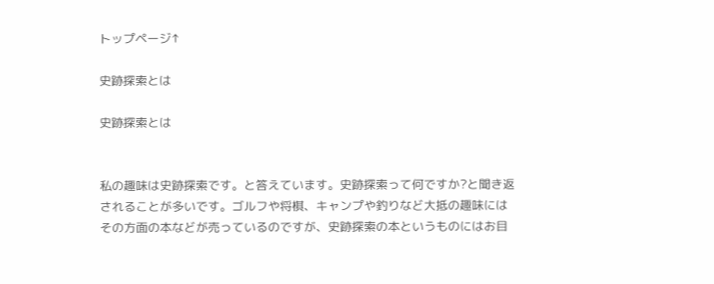トップページ↑

史跡探索とは

史跡探索とは


私の趣味は史跡探索です。と答えています。史跡探索って何ですか?と聞き返されることが多いです。ゴルフや将棋、キャンプや釣りなど大抵の趣味にはその方面の本などが売っているのですが、史跡探索の本というものにはお目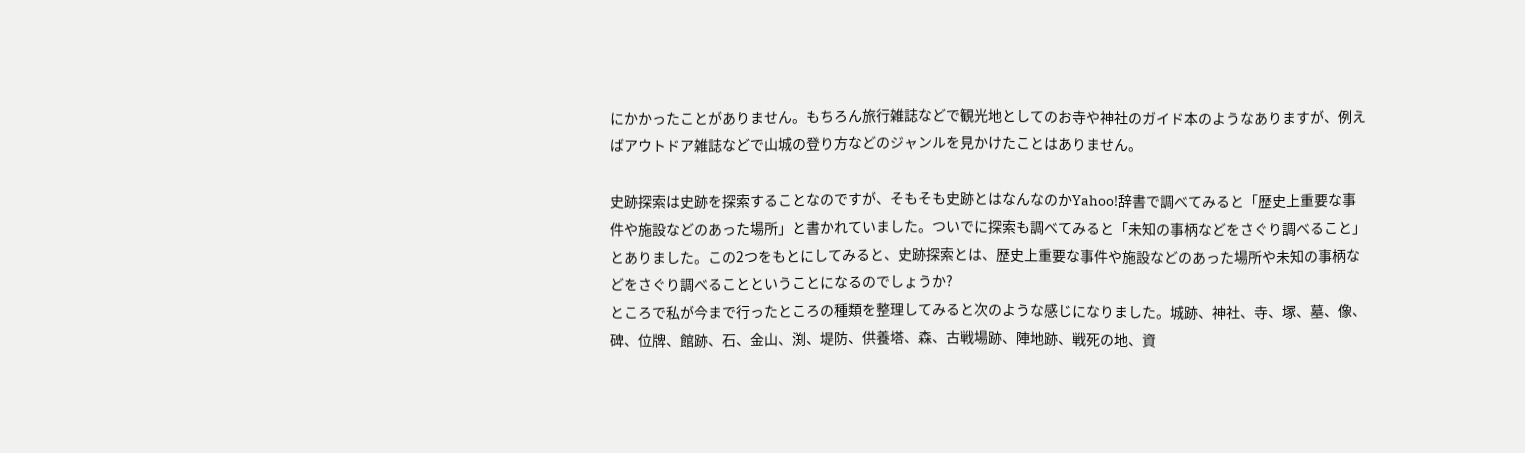にかかったことがありません。もちろん旅行雑誌などで観光地としてのお寺や神社のガイド本のようなありますが、例えばアウトドア雑誌などで山城の登り方などのジャンルを見かけたことはありません。

史跡探索は史跡を探索することなのですが、そもそも史跡とはなんなのかYahoo!辞書で調べてみると「歴史上重要な事件や施設などのあった場所」と書かれていました。ついでに探索も調べてみると「未知の事柄などをさぐり調べること」とありました。この2つをもとにしてみると、史跡探索とは、歴史上重要な事件や施設などのあった場所や未知の事柄などをさぐり調べることということになるのでしょうか?
ところで私が今まで行ったところの種類を整理してみると次のような感じになりました。城跡、神社、寺、塚、墓、像、碑、位牌、館跡、石、金山、渕、堤防、供養塔、森、古戦場跡、陣地跡、戦死の地、資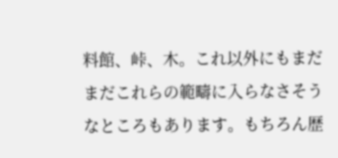料館、峠、木。これ以外にもまだまだこれらの範疇に入らなさそうなところもあります。もちろん歴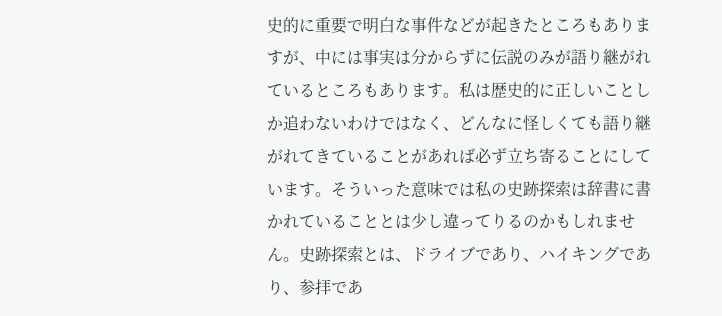史的に重要で明白な事件などが起きたところもありますが、中には事実は分からずに伝説のみが語り継がれているところもあります。私は歴史的に正しいことしか追わないわけではなく、どんなに怪しくても語り継がれてきていることがあれば必ず立ち寄ることにしています。そういった意味では私の史跡探索は辞書に書かれていることとは少し違ってりるのかもしれません。史跡探索とは、ドライブであり、ハイキングであり、参拝であ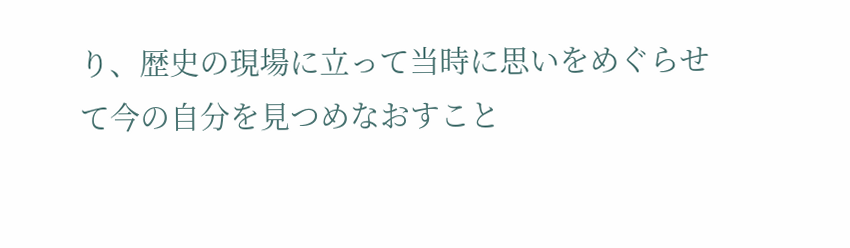り、歴史の現場に立って当時に思いをめぐらせて今の自分を見つめなおすこと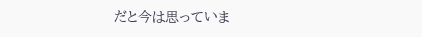だと今は思っていま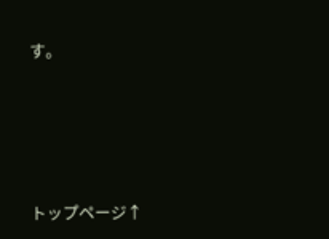す。




トップページ↑